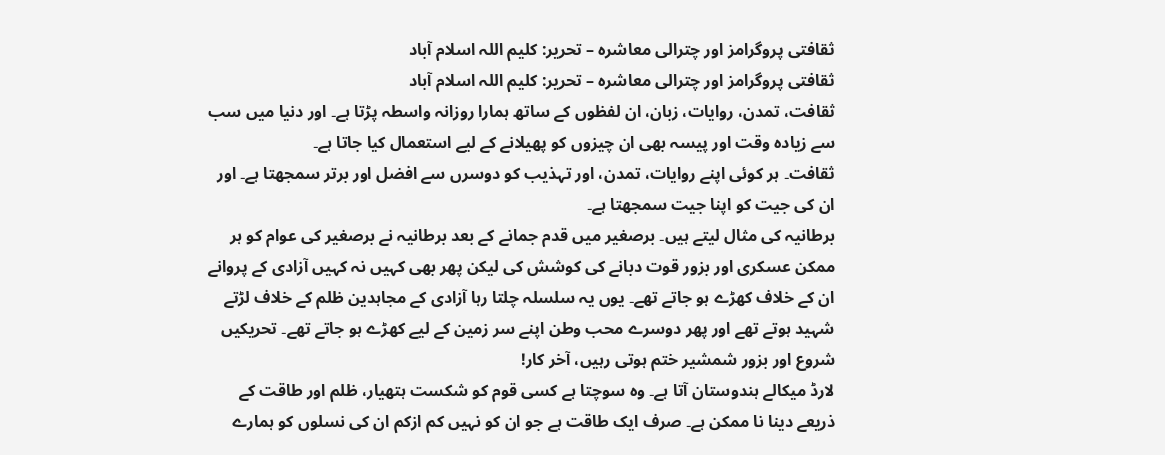ثقافتی پروگرامز اور چترالی معاشرہ – تحریر: کلیم اللہ اسلام آباد
ثقافتی پروگرامز اور چترالی معاشرہ – تحریر: کلیم اللہ اسلام آباد
ثقافت، تمدن، روایات، زبان، ان لفظوں کے ساتھ ہمارا روزانہ واسطہ پڑتا ہے۔ اور دنیا میں سب سے زیادہ وقت اور پیسہ بھی ان چیزوں کو پھیلانے کے لیے استعمال کیا جاتا ہے۔
ثقافت۔ ہر کوئی اپنے روایات، تمدن، اور تہذیب کو دوسرں سے افضل اور برتر سمجھتا ہے۔ اور ان کی جیت کو اپنا جیت سمجھتا ہے۔
برطانیہ کی مثال لیتے ہیں۔ برصغیر میں قدم جمانے کے بعد برطانیہ نے برصغیر کی عوام کو ہر ممکن عسکری اور بزور قوت دبانے کی کوشش کی لیکن پھر بھی کہیں نہ کہیں آزادی کے پروانے ان کے خلاف کھڑے ہو جاتے تھے۔ یوں یہ سلسلہ چلتا رہا آزادی کے مجاہدین ظلم کے خلاف لڑتے شہید ہوتے تھے اور پھر دوسرے محب وطن اپنے سر زمین کے لیے کھڑے ہو جاتے تھے۔ تحریکیں شروع اور بزور شمشیر ختم ہوتی رہیں، آخر کار!
لارڈ میکالے ہندوستان آتا ہے۔ وہ سوچتا ہے کسی قوم کو شکست ہتھیار، ظلم اور طاقت کے ذریعے دینا نا ممکن ہے۔ صرف ایک طاقت ہے جو ان کو نہیں کم ازکم ان کی نسلوں کو ہمارے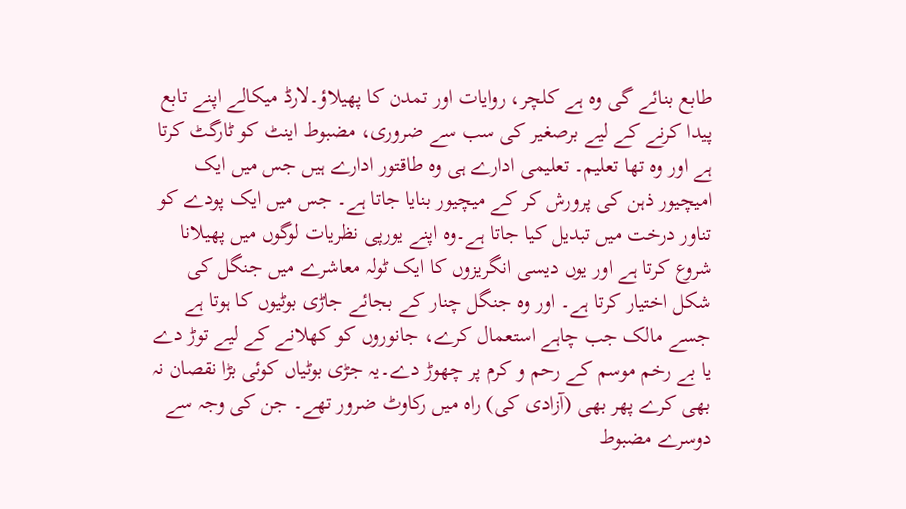طابع بنائے گی وہ ہے کلچر، روایات اور تمدن کا پھیلاؤ۔لارڈ میکالے اپنے تابع پیدا کرنے کے لیے برصغیر کی سب سے ضروری، مضبوط اینٹ کو ٹارگٹ کرتا ہے اور وہ تھا تعلیم۔ تعلیمی ادارے ہی وہ طاقتور ادارے ہیں جس میں ایک امیچیور ذہن کی پرورش کر کے میچیور بنایا جاتا ہے۔ جس میں ایک پودے کو تناور درخت میں تبدیل کیا جاتا ہے۔وہ اپنے یورپی نظریات لوگوں میں پھیلانا شروع کرتا ہے اور یوں دیسی انگریزوں کا ایک ٹولہ معاشرے میں جنگل کی شکل اختیار کرتا ہے۔ اور وہ جنگل چنار کے بجائے جاڑی بوٹیوں کا ہوتا ہے جسے مالک جب چاہے استعمال کرے، جانوروں کو کھلانے کے لیے توڑ دے یا بے رخم موسم کے رحم و کرم پر چھوڑ دے۔یہ جڑی بوٹیاں کوئی بڑا نقصان نہ بھی کرے پھر بھی (آزادی کی) راہ میں رکاوٹ ضرور تھے۔ جن کی وجہ سے دوسرے مضبوط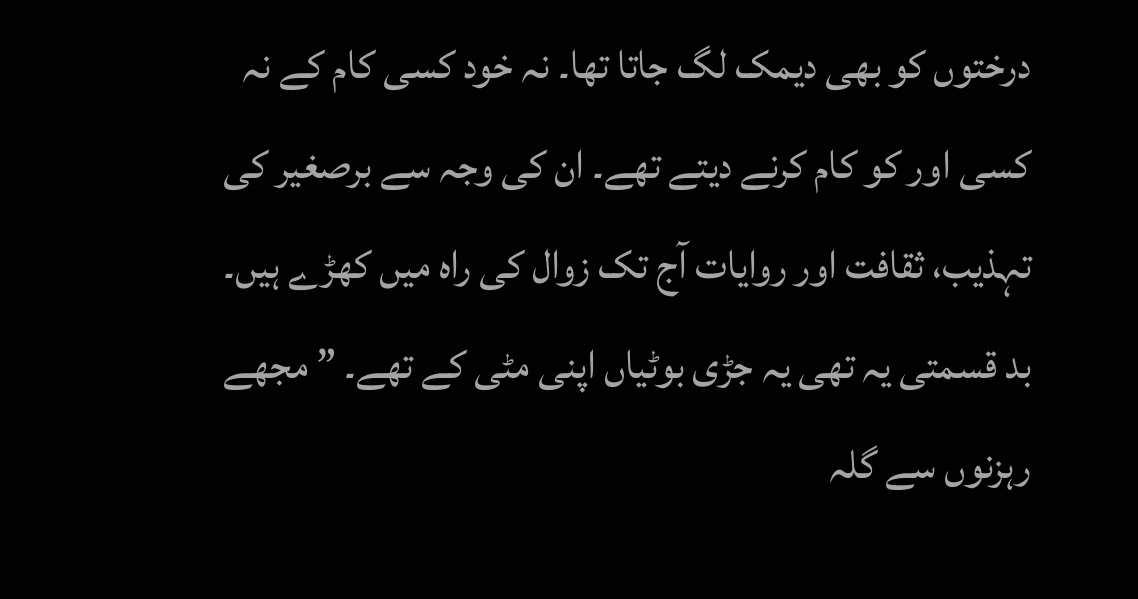درختوں کو بھی دیمک لگ جاتا تھا۔ نہ خود کسی کام کے نہ کسی اور کو کام کرنے دیتے تھے۔ ان کی وجہ سے برصغیر کی تہذیب، ثقافت اور روایات آج تک زوال کی راہ میں کھڑے ہیں۔ بد قسمتی یہ تھی یہ جڑی بوٹیاں اپنی مٹی کے تھے۔ ” مجھے رہزنوں سے گلہ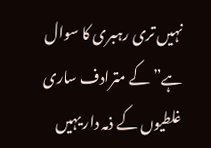نہیں تری رہبری کا سوال ہے” کے مترادف ساری غلطیوں کے ذمہ دار یہیں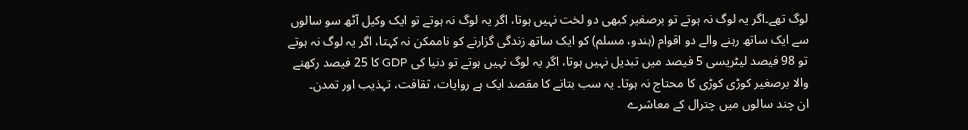لوگ تھے۔اگر یہ لوگ نہ ہوتے تو برصغیر کبھی دو لخت نہیں ہوتا، اگر یہ لوگ نہ ہوتے تو ایک وکیل آٹھ سو سالوں سے ایک ساتھ رہنے والے دو اقوام (ہندو، مسلم) کو ایک ساتھ زندگی گزارنے کو ناممکن نہ کہتا، اگر یہ لوگ نہ ہوتے تو 98 فیصد لیٹریسی 5 فیصد میں تبدیل نہیں ہوتا، اگر یہ لوگ نہیں ہوتے تو دنیا کی GDP کا 25 فیصد رکھنے والا برصغیر کوڑی کوڑی کا محتاج نہ ہوتا۔ یہ سب بتانے کا مقصد ایک ہے روایات، ثقافت، تہذیب اور تمدن۔
ان چند سالوں میں چترال کے معاشرے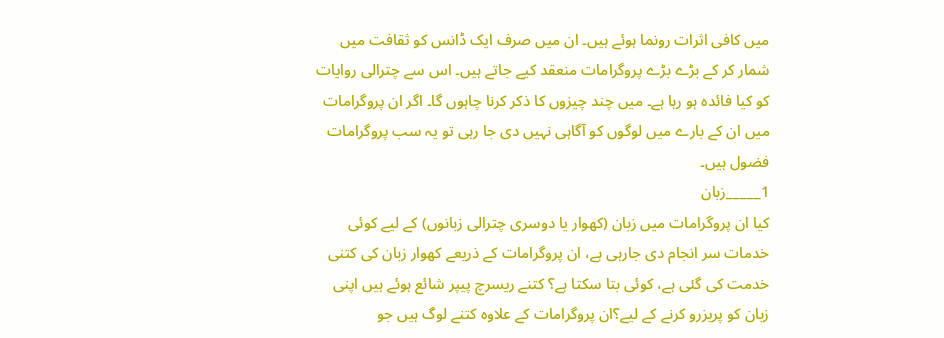میں کافی اثرات رونما ہوئے ہیں۔ ان میں صرف ایک ڈانس کو ثقافت میں شمار کر کے بڑے بڑے پروگرامات منعقد کیے جاتے ہیں۔ اس سے چترالی روایات کو کیا فائدہ ہو رہا ہے۔ میں چند چیزوں کا ذکر کرنا چاہوں گا۔ اگر ان پروگرامات میں ان کے بارے میں لوگوں کو آگاہی نہیں دی جا رہی تو یہ سب پروگرامات فضول ہیں۔
1_____زبان
کیا ان پروگرامات میں زبان (کھوار یا دوسری چترالی زبانوں) کے لیے کوئی خدمات سر انجام دی جارہی ہے، ان پروگرامات کے ذریعے کھوار زبان کی کتنی خدمت کی گئی ہے، کوئی بتا سکتا ہے؟ کتنے ریسرچ پیپر شائع ہوئے ہیں اپنی زبان کو پریزرو کرنے کے لیے؟ان پروگرامات کے علاوہ کتنے لوگ ہیں جو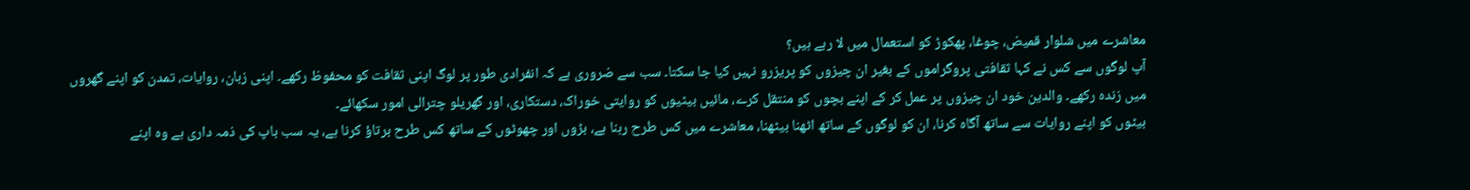معاشرے میں شلوار قمیض، چوغا، پھکوڑ کو استعمال میں لا رہے ہیں؟
آپ لوگوں سے کس نے کہا ثقافتی پروگراموں کے بغیر ان چیزوں کو پریزرو نہیں کیا جا سکتا۔ سب سے ضروری ہے کہ انفرادی طور پر لوگ اپنی ثقافت کو محفوظ رکھے۔ اپنی زبان، روایات، تمدن کو اپنے گھروں میں زندہ رکھے۔ والدین خود ان چیزوں پر عمل کر کے اپنے بچوں کو منتقل کرے، مائیں بیٹیوں کو روایتی خوراک، دستکاری، اور گھریلو چترالی امور سکھائے۔
بیٹوں کو اپنے روایات سے ساتھ آگاہ کرنا، ان کو لوگوں کے ساتھ اٹھنا بیٹھنا، معاشرے میں کس طرح رہنا ہے، بڑوں اور چھوٹوں کے ساتھ کس طرح برتاؤ کرنا ہے، یہ سب باپ کی ذمہ داری ہے وہ اپنے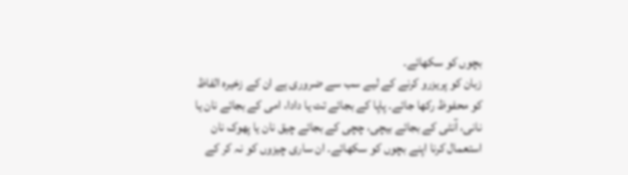بچوں کو سکھائے۔
زبان کو پریزرو کرنے کے لیے سب سے ضروری ہے ان کے زخیرہ الفاظ کو محفوظ رکھا جائے۔ پاپا کے بجائے تت یا دادا، امی کے بجائے نان یا نانی، آنٹی کے بجائے بیچی، چچی کے بجائے چیق نان یا پھوک نان استعمال کرنا اپنے بچوں کو سکھائے۔ ان ساری چیزوں کو نہ کر کے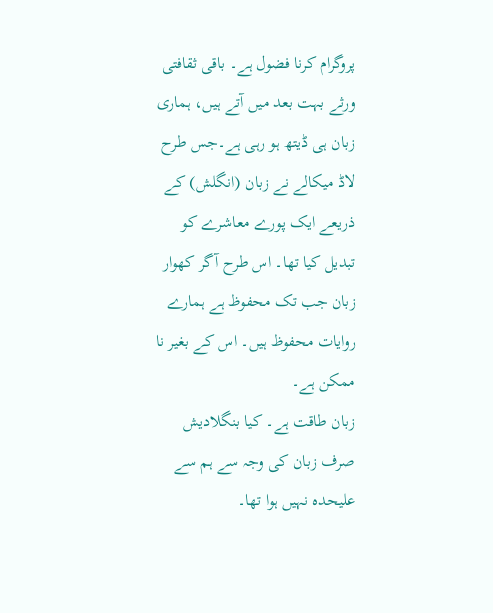پروگرام کرنا فضول ہے۔ باقی ثقافتی ورثے بہت بعد میں آتے ہیں، ہماری زبان ہی ڈیتھ ہو رہی ہے۔جس طرح لاڈ میکالے نے زبان (انگلش) کے ذریعے ایک پورے معاشرے کو تبدیل کیا تھا۔ اس طرح آگر کھوار زبان جب تک محفوظ ہے ہمارے روایات محفوظ ہیں۔ اس کے بغیر نا ممکن ہے۔
زبان طاقت ہے۔ کیا بنگلادیش صرف زبان کی وجہ سے ہم سے علیحدہ نہیں ہوا تھا۔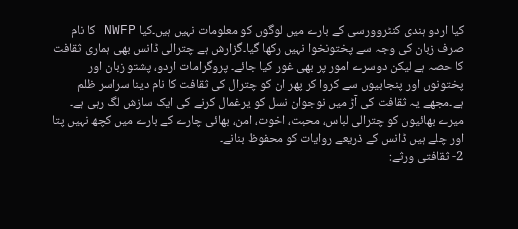کیا اردو ہندی کنٹروورسی کے بارے میں لوگوں کو معلومات نہیں ہیں۔کیا NWFP کا نام صرف زبان کی وجہ سے پختونخوا نہیں رکھا گیا۔گزارش ہے چترالی ڈانس بھی ہماری ثقافت کا حصہ ہے لیکن دوسرے امور پر بھی غور کیا جائے۔ پروگرامات اردو، پشتو زبان اور پختونوں اور پنجابیوں سے کروا کر پھر ان کو چترال کی ثقافت کا نام دینا سراسر ظلم ہے۔مجھے یہ ثقافت کی آڑ میں نوجوان نسل کو یرغمال کرنے کی ایک سازش لگ رہی ہے۔ میرے بھائیوں کو چترالی لباس، محبت، اخوت، امن، بھائی چارے کے بارے میں کچھ نہیں پتا اور چلے ہیں ڈانس کے ذریعے روایات کو محفوظ بنانے۔
2- ثقافتی ورثے: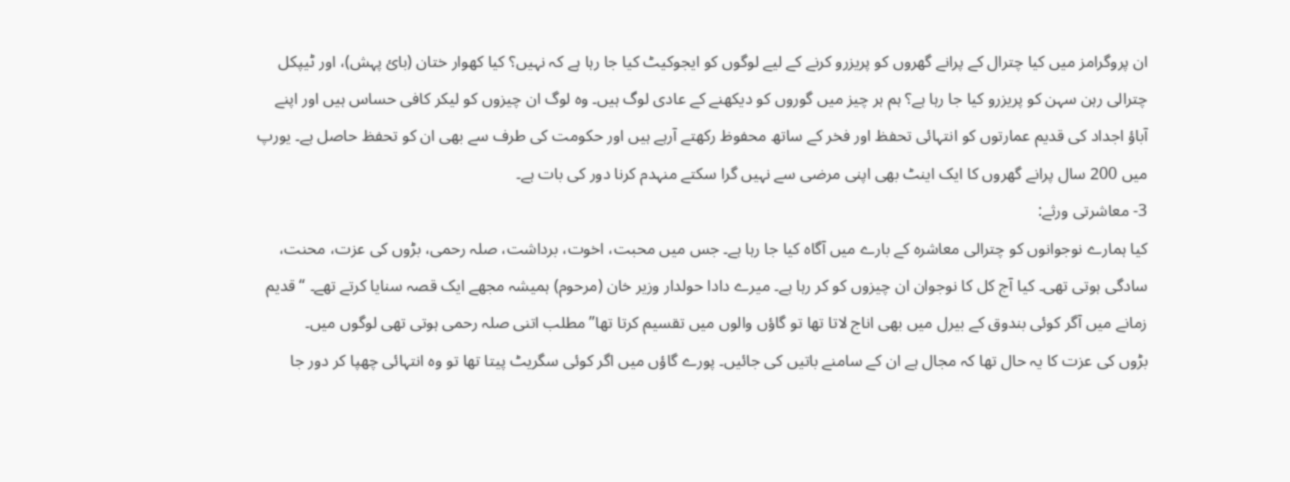ان پروگرامز میں کیا چترال کے پرانے گھروں کو پریزرو کرنے کے لیے لوگوں کو ایجوکیٹ کیا جا رہا ہے کہ نہیں؟ کیا کھوار ختان (بایٔ پہش)، اور ٹیپکل چترالی رہن سہن کو پریزرو کیا جا رہا ہے؟ ہم ہر چیز میں گوروں کو دیکھنے کے عادی لوگ ہیں۔ وہ لوگ ان چیزوں کو لیکر کافی حساس ہیں اور اپنے آباؤ اجداد کی قدیم عمارتوں کو انتہائی تحفظ اور فخر کے ساتھ محفوظ رکھتے آرہے ہیں اور حکومت کی طرف سے بھی ان کو تحفظ حاصل ہے۔ یورپ میں 200 سال پرانے گھروں کا ایک اینٹ بھی اپنی مرضی سے نہیں گرا سکتے منہدم کرنا دور کی بات ہے۔
3- معاشرتی ورثے:
کیا ہمارے نوجوانوں کو چترالی معاشرہ کے بارے میں آگاہ کیا جا رہا ہے۔ جس میں محبت، اخوت، برداشت، صلہ رحمی، بڑوں کی عزت، محنت، سادگی ہوتی تھی۔ کیا آج کل کا نوجوان ان چیزوں کو کر رہا ہے۔ میرے دادا حولدار وزیر خان (مرحوم) ہمیشہ مجھے ایک قصہ سنایا کرتے تھے۔ “قدیم زمانے میں آگر کوئی بندوق کے بیرل میں بھی اناج لاتا تھا تو گاؤں والوں میں تقسیم کرتا تھا” مطلب اتنی صلہ رحمی ہوتی تھی لوگوں میں۔
بڑوں کی عزت کا یہ حال تھا کہ مجال ہے ان کے سامنے باتیں کی جائیں۔ پورے گاؤں میں اگر کوئی سگریٹ پیتا تھا تو وہ انتہائی چھپا کر دور جا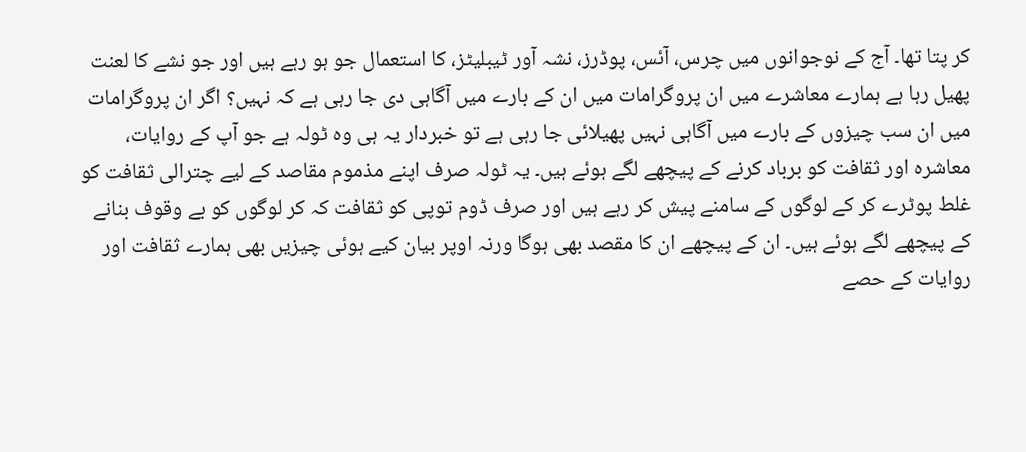کر پتا تھا۔ آج کے نوجوانوں میں چرس، آئس، پوڈرز، نشہ آور ٹیبلیٹز، کا استعمال جو ہو رہے ہیں اور جو نشے کا لعنت پھیل رہا ہے ہمارے معاشرے میں ان پروگرامات میں ان کے بارے میں آگاہی دی جا رہی ہے کہ نہیں؟ اگر ان پروگرامات میں ان سب چیزوں کے بارے میں آگاہی نہیں پھیلائی جا رہی ہے تو خبردار یہ ہی وہ ٹولہ ہے جو آپ کے روایات، معاشرہ اور ثقافت کو برباد کرنے کے پیچھے لگے ہوئے ہیں۔ یہ ٹولہ صرف اپنے مذموم مقاصد کے لیے چترالی ثقافت کو غلط پوٹرے کر کے لوگوں کے سامنے پیش کر رہے ہیں اور صرف ڈوم توپی کو ثقافت کہ کر لوگوں کو بے وقوف بنانے کے پیچھے لگے ہوئے ہیں۔ ان کے پیچھے ان کا مقصد بھی ہوگا ورنہ اوپر بیان کیے ہوئی چیزیں بھی ہمارے ثقافت اور روایات کے حصے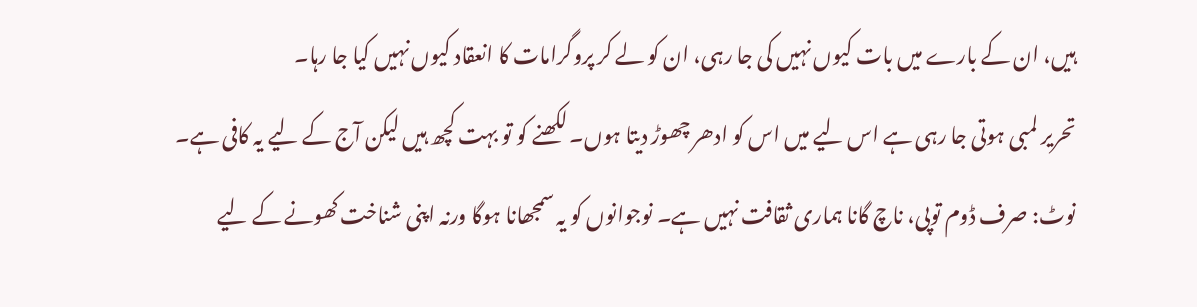ہیں، ان کے بارے میں بات کیوں نہیں کی جا رہی، ان کو لے کر پروگرامات کا انعقاد کیوں نہیں کیا جا رہا۔
تحریر لمبی ہوتی جا رہی ہے اس لیے میں اس کو ادھر چھوڑ دیتا ہوں۔ لکھنے کو تو بہت کچھ ہیں لیکن آج کے لیے یہ کافی ہے۔
نوٹ: صرف ڈوم توپی، ناچ گانا ہماری ثقافت نہیں ہے۔ نوجوانوں کو یہ سمجھانا ہوگا ورنہ اپنی شناخت کھونے کے لیے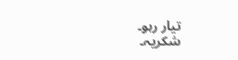تیار رہو۔
شکریہ۔